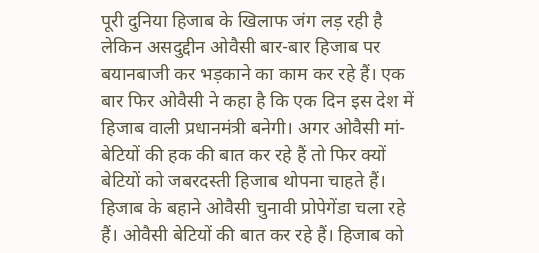पूरी दुनिया हिजाब के खिलाफ जंग लड़ रही है लेकिन असदुद्दीन ओवैसी बार-बार हिजाब पर बयानबाजी कर भड़काने का काम कर रहे हैं। एक बार फिर ओवैसी ने कहा है कि एक दिन इस देश में हिजाब वाली प्रधानमंत्री बनेगी। अगर ओवैसी मां-बेटियों की हक की बात कर रहे हैं तो फिर क्यों बेटियों को जबरदस्ती हिजाब थोपना चाहते हैं। हिजाब के बहाने ओवैसी चुनावी प्रोपेगेंडा चला रहे हैं। ओवैसी बेटियों की बात कर रहे हैं। हिजाब को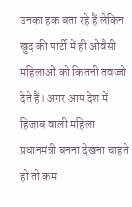उनका हक बता रहे हैं लेकिन खुद की पार्टी में ही ओवैसी महिलाओं को कितनी तवज्जो देते हैं। अगर आप देश में हिजाब वाली महिला प्रधानमंत्री बनना देखना चाहते हो तो कम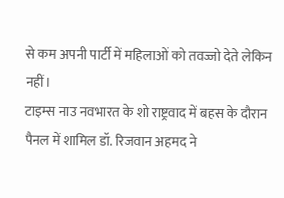से कम अपनी पार्टी में महिलाओं को तवज्जो देते लेकिन नहीं।
टाइम्स नाउ नवभारत के शो राष्ट्रवाद में बहस के दौरान पैनल में शामिल डॉ. रिजवान अहमद ने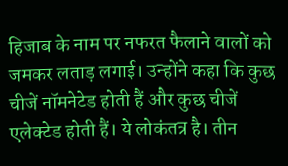हिजाब के नाम पर नफरत फैलाने वालों को जमकर लताड़ लगाई। उन्होंने कहा कि कुछ चीजें नॉमनेटेड होती हैं और कुछ चीजें एलेक्टेड होती हैं। ये लोकंतत्र है। तीन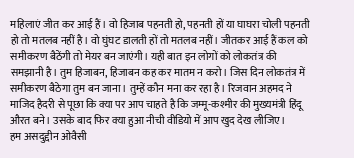महिलाएं जीत कर आई हैं। वो हिजाब पहनती हो, पहनती हों या घाघरा चोली पहनती हो तो मतलब नहीं है। वो घुंघट डालती हों तो मतलब नहीं। जीतकर आई हैं कल को समीकरण बैठेंगी तो मेयर बन जाएंगी। यही बात इन लोगों को लोकतंत्र की समझानी है। तुम हिजाबन, हिजाबन कह कर मातम न करो। जिस दिन लोकतंत्र में समीकरण बैठेगा तुम बन जाना। तुम्हें कौन मना कर रहा है। रिजवान अहमद ने माजिद हैदरी से पूछा कि क्या पर आप चाहते है कि जम्मू-कश्मीर की मुख्यमंत्री हिंदू औरत बने। उसके बाद फिर क्या हुआ नीची वीडियो में आप खुद देख लीजिए।
हम असदुद्दीन ओवैसी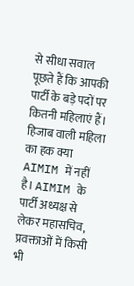से सीधा सवाल पूछते हैं कि आपकी पार्टी के बड़े पदों पर कितनी महिलाएं हैं। हिजाब वाली महिला का हक क्या AIMIM में नहीं है। AIMIM के पार्टी अध्यक्ष से लेकर महासचिव, प्रवक्ताओं में किसी भी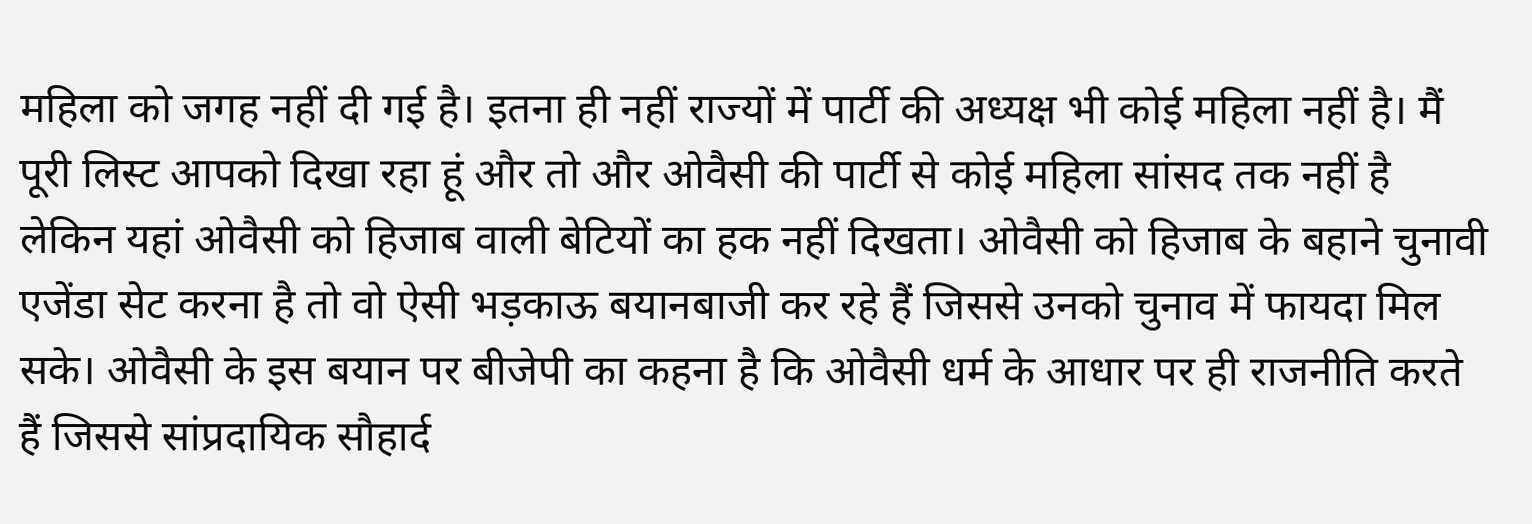महिला को जगह नहीं दी गई है। इतना ही नहीं राज्यों में पार्टी की अध्यक्ष भी कोई महिला नहीं है। मैं पूरी लिस्ट आपको दिखा रहा हूं और तो और ओवैसी की पार्टी से कोई महिला सांसद तक नहीं है लेकिन यहां ओवैसी को हिजाब वाली बेटियों का हक नहीं दिखता। ओवैसी को हिजाब के बहाने चुनावी एजेंडा सेट करना है तो वो ऐसी भड़काऊ बयानबाजी कर रहे हैं जिससे उनको चुनाव में फायदा मिल सके। ओवैसी के इस बयान पर बीजेपी का कहना है कि ओवैसी धर्म के आधार पर ही राजनीति करते हैं जिससे सांप्रदायिक सौहार्द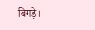बिगड़े।